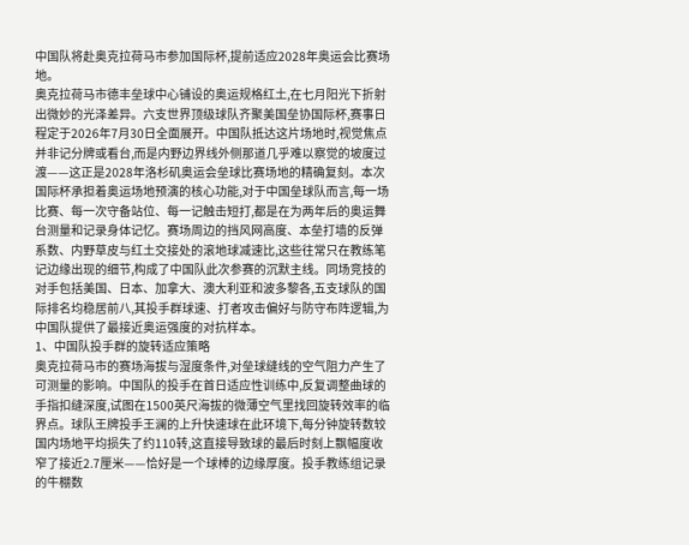中国队将赴奥克拉荷马市参加国际杯,提前适应2028年奥运会比赛场地。
奥克拉荷马市德丰垒球中心铺设的奥运规格红土,在七月阳光下折射出微妙的光泽差异。六支世界顶级球队齐聚美国垒协国际杯,赛事日程定于2026年7月30日全面展开。中国队抵达这片场地时,视觉焦点并非记分牌或看台,而是内野边界线外侧那道几乎难以察觉的坡度过渡——这正是2028年洛杉矶奥运会垒球比赛场地的精确复刻。本次国际杯承担着奥运场地预演的核心功能,对于中国垒球队而言,每一场比赛、每一次守备站位、每一记触击短打,都是在为两年后的奥运舞台测量和记录身体记忆。赛场周边的挡风网高度、本垒打墙的反弹系数、内野草皮与红土交接处的滚地球减速比,这些往常只在教练笔记边缘出现的细节,构成了中国队此次参赛的沉默主线。同场竞技的对手包括美国、日本、加拿大、澳大利亚和波多黎各,五支球队的国际排名均稳居前八,其投手群球速、打者攻击偏好与防守布阵逻辑,为中国队提供了最接近奥运强度的对抗样本。
1、中国队投手群的旋转适应策略
奥克拉荷马市的赛场海拔与湿度条件,对垒球缝线的空气阻力产生了可测量的影响。中国队的投手在首日适应性训练中,反复调整曲球的手指扣缝深度,试图在1500英尺海拔的微薄空气里找回旋转效率的临界点。球队王牌投手王澜的上升快速球在此环境下,每分钟旋转数较国内场地平均损失了约110转,这直接导致球的最后时刻上飘幅度收窄了接近2.7厘米——恰好是一个球棒的边缘厚度。投手教练组记录的牛棚数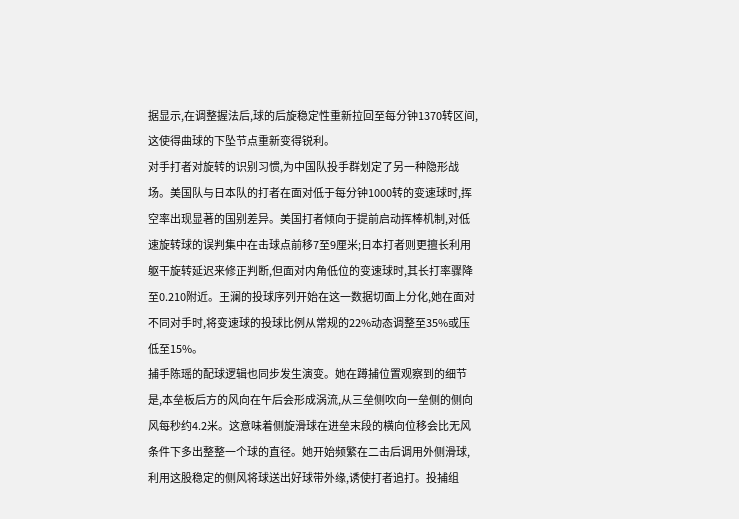据显示,在调整握法后,球的后旋稳定性重新拉回至每分钟1370转区间,这使得曲球的下坠节点重新变得锐利。
对手打者对旋转的识别习惯,为中国队投手群划定了另一种隐形战场。美国队与日本队的打者在面对低于每分钟1000转的变速球时,挥空率出现显著的国别差异。美国打者倾向于提前启动挥棒机制,对低速旋转球的误判集中在击球点前移7至9厘米;日本打者则更擅长利用躯干旋转延迟来修正判断,但面对内角低位的变速球时,其长打率骤降至0.210附近。王澜的投球序列开始在这一数据切面上分化,她在面对不同对手时,将变速球的投球比例从常规的22%动态调整至35%或压低至15%。
捕手陈瑶的配球逻辑也同步发生演变。她在蹲捕位置观察到的细节是,本垒板后方的风向在午后会形成涡流,从三垒侧吹向一垒侧的侧向风每秒约4.2米。这意味着侧旋滑球在进垒末段的横向位移会比无风条件下多出整整一个球的直径。她开始频繁在二击后调用外侧滑球,利用这股稳定的侧风将球送出好球带外缘,诱使打者追打。投捕组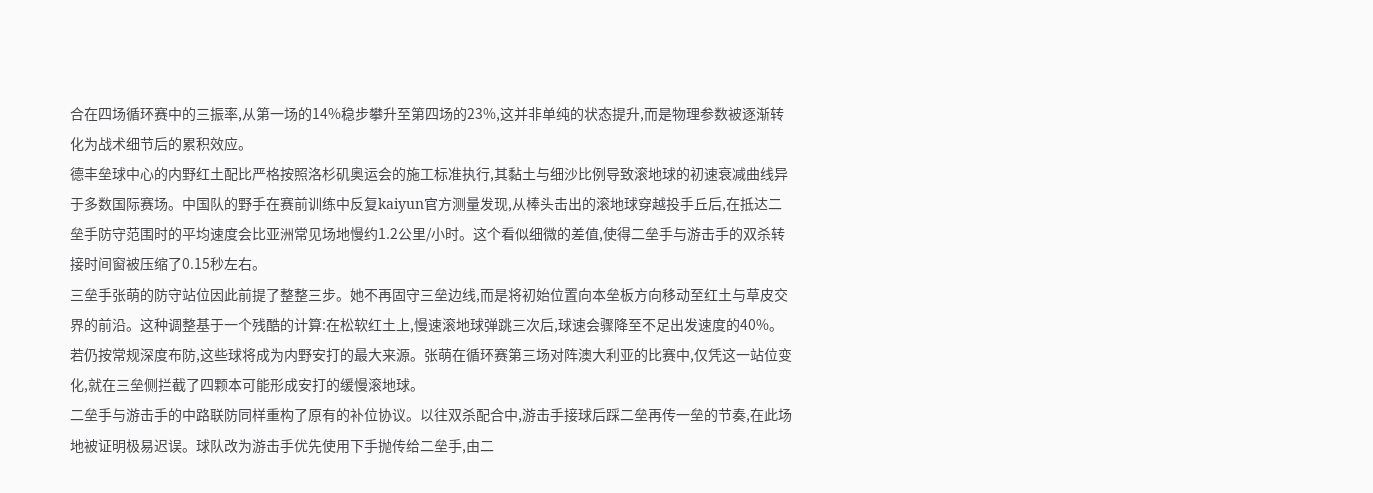合在四场循环赛中的三振率,从第一场的14%稳步攀升至第四场的23%,这并非单纯的状态提升,而是物理参数被逐渐转化为战术细节后的累积效应。
德丰垒球中心的内野红土配比严格按照洛杉矶奥运会的施工标准执行,其黏土与细沙比例导致滚地球的初速衰减曲线异于多数国际赛场。中国队的野手在赛前训练中反复kaiyun官方测量发现,从棒头击出的滚地球穿越投手丘后,在抵达二垒手防守范围时的平均速度会比亚洲常见场地慢约1.2公里/小时。这个看似细微的差值,使得二垒手与游击手的双杀转接时间窗被压缩了0.15秒左右。
三垒手张萌的防守站位因此前提了整整三步。她不再固守三垒边线,而是将初始位置向本垒板方向移动至红土与草皮交界的前沿。这种调整基于一个残酷的计算:在松软红土上,慢速滚地球弹跳三次后,球速会骤降至不足出发速度的40%。若仍按常规深度布防,这些球将成为内野安打的最大来源。张萌在循环赛第三场对阵澳大利亚的比赛中,仅凭这一站位变化,就在三垒侧拦截了四颗本可能形成安打的缓慢滚地球。
二垒手与游击手的中路联防同样重构了原有的补位协议。以往双杀配合中,游击手接球后踩二垒再传一垒的节奏,在此场地被证明极易迟误。球队改为游击手优先使用下手抛传给二垒手,由二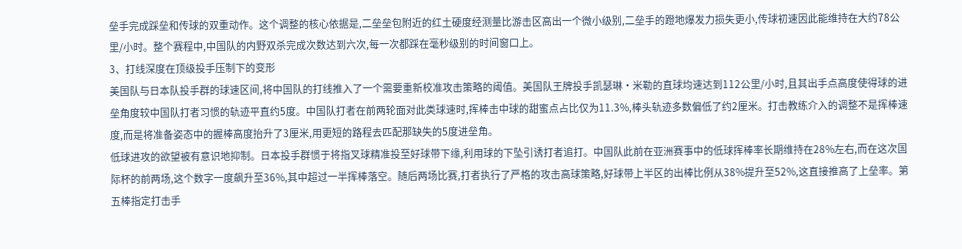垒手完成踩垒和传球的双重动作。这个调整的核心依据是,二垒垒包附近的红土硬度经测量比游击区高出一个微小级别,二垒手的蹬地爆发力损失更小,传球初速因此能维持在大约78公里/小时。整个赛程中,中国队的内野双杀完成次数达到六次,每一次都踩在毫秒级别的时间窗口上。
3、打线深度在顶级投手压制下的变形
美国队与日本队投手群的球速区间,将中国队的打线推入了一个需要重新校准攻击策略的阈值。美国队王牌投手凯瑟琳·米勒的直球均速达到112公里/小时,且其出手点高度使得球的进垒角度较中国队打者习惯的轨迹平直约5度。中国队打者在前两轮面对此类球速时,挥棒击中球的甜蜜点占比仅为11.3%,棒头轨迹多数偏低了约2厘米。打击教练介入的调整不是挥棒速度,而是将准备姿态中的握棒高度抬升了3厘米,用更短的路程去匹配那缺失的5度进垒角。
低球进攻的欲望被有意识地抑制。日本投手群惯于将指叉球精准投至好球带下缘,利用球的下坠引诱打者追打。中国队此前在亚洲赛事中的低球挥棒率长期维持在28%左右,而在这次国际杯的前两场,这个数字一度飙升至36%,其中超过一半挥棒落空。随后两场比赛,打者执行了严格的攻击高球策略,好球带上半区的出棒比例从38%提升至52%,这直接推高了上垒率。第五棒指定打击手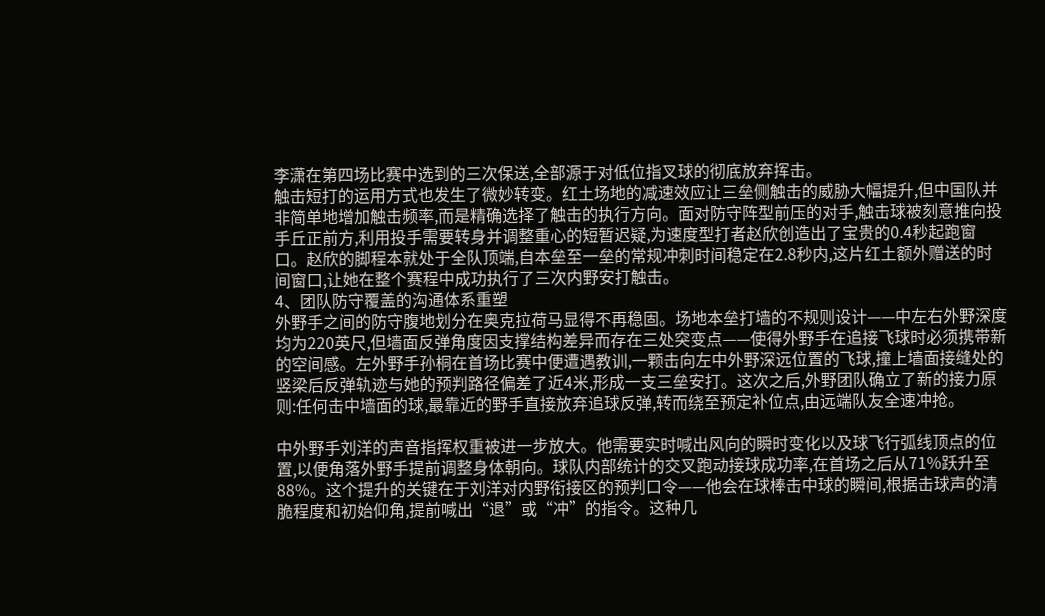李潇在第四场比赛中选到的三次保送,全部源于对低位指叉球的彻底放弃挥击。
触击短打的运用方式也发生了微妙转变。红土场地的减速效应让三垒侧触击的威胁大幅提升,但中国队并非简单地增加触击频率,而是精确选择了触击的执行方向。面对防守阵型前压的对手,触击球被刻意推向投手丘正前方,利用投手需要转身并调整重心的短暂迟疑,为速度型打者赵欣创造出了宝贵的0.4秒起跑窗口。赵欣的脚程本就处于全队顶端,自本垒至一垒的常规冲刺时间稳定在2.8秒内,这片红土额外赠送的时间窗口,让她在整个赛程中成功执行了三次内野安打触击。
4、团队防守覆盖的沟通体系重塑
外野手之间的防守腹地划分在奥克拉荷马显得不再稳固。场地本垒打墙的不规则设计——中左右外野深度均为220英尺,但墙面反弹角度因支撑结构差异而存在三处突变点——使得外野手在追接飞球时必须携带新的空间感。左外野手孙桐在首场比赛中便遭遇教训,一颗击向左中外野深远位置的飞球,撞上墙面接缝处的竖梁后反弹轨迹与她的预判路径偏差了近4米,形成一支三垒安打。这次之后,外野团队确立了新的接力原则:任何击中墙面的球,最靠近的野手直接放弃追球反弹,转而绕至预定补位点,由远端队友全速冲抢。

中外野手刘洋的声音指挥权重被进一步放大。他需要实时喊出风向的瞬时变化以及球飞行弧线顶点的位置,以便角落外野手提前调整身体朝向。球队内部统计的交叉跑动接球成功率,在首场之后从71%跃升至88%。这个提升的关键在于刘洋对内野衔接区的预判口令——他会在球棒击中球的瞬间,根据击球声的清脆程度和初始仰角,提前喊出“退”或“冲”的指令。这种几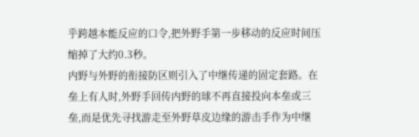乎跨越本能反应的口令,把外野手第一步移动的反应时间压缩掉了大约0.3秒。
内野与外野的衔接防区则引入了中继传递的固定套路。在垒上有人时,外野手回传内野的球不再直接投向本垒或三垒,而是优先寻找游走至外野草皮边缘的游击手作为中继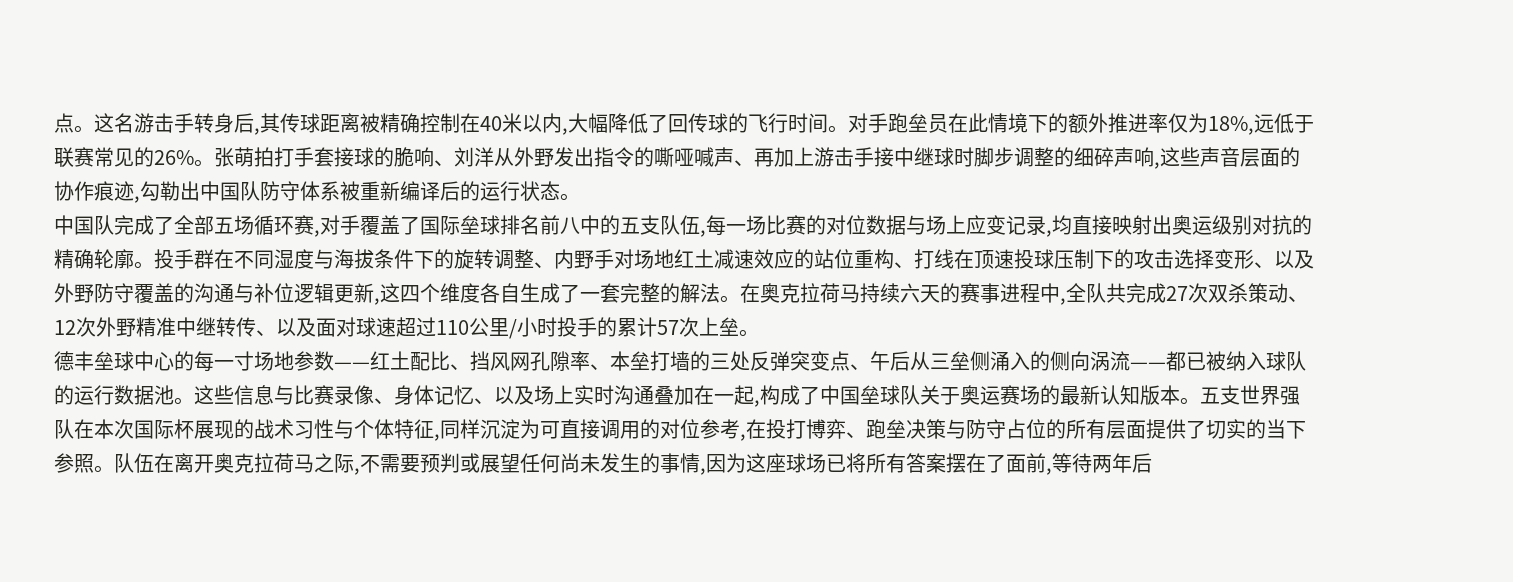点。这名游击手转身后,其传球距离被精确控制在40米以内,大幅降低了回传球的飞行时间。对手跑垒员在此情境下的额外推进率仅为18%,远低于联赛常见的26%。张萌拍打手套接球的脆响、刘洋从外野发出指令的嘶哑喊声、再加上游击手接中继球时脚步调整的细碎声响,这些声音层面的协作痕迹,勾勒出中国队防守体系被重新编译后的运行状态。
中国队完成了全部五场循环赛,对手覆盖了国际垒球排名前八中的五支队伍,每一场比赛的对位数据与场上应变记录,均直接映射出奥运级别对抗的精确轮廓。投手群在不同湿度与海拔条件下的旋转调整、内野手对场地红土减速效应的站位重构、打线在顶速投球压制下的攻击选择变形、以及外野防守覆盖的沟通与补位逻辑更新,这四个维度各自生成了一套完整的解法。在奥克拉荷马持续六天的赛事进程中,全队共完成27次双杀策动、12次外野精准中继转传、以及面对球速超过110公里/小时投手的累计57次上垒。
德丰垒球中心的每一寸场地参数——红土配比、挡风网孔隙率、本垒打墙的三处反弹突变点、午后从三垒侧涌入的侧向涡流——都已被纳入球队的运行数据池。这些信息与比赛录像、身体记忆、以及场上实时沟通叠加在一起,构成了中国垒球队关于奥运赛场的最新认知版本。五支世界强队在本次国际杯展现的战术习性与个体特征,同样沉淀为可直接调用的对位参考,在投打博弈、跑垒决策与防守占位的所有层面提供了切实的当下参照。队伍在离开奥克拉荷马之际,不需要预判或展望任何尚未发生的事情,因为这座球场已将所有答案摆在了面前,等待两年后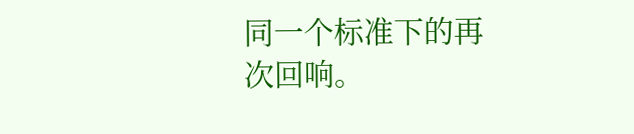同一个标准下的再次回响。